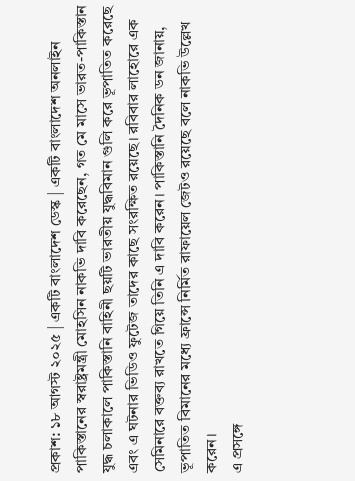প্রকাশ: ১৮ আগস্ট ২০২৫ | একটি বাংলাদেশ ডেস্ক | একটি বাংলাদেশ অনলাইন
পাকিস্তানের স্বরাষ্ট্রমন্ত্রী মোহসিন নাকভি দাবি করেছেন, গত মে মাসে ভারত-পাকিস্তান যুদ্ধ চলাকালে পাকিস্তানি বাহিনী ছয়টি ভারতীয় যুদ্ধবিমান গুলি করে ভূপাতিত করেছে এবং এ ঘটনার ভিডিও ফুটেজ তাদের কাছে সংরক্ষিত রয়েছে। রবিবার লাহোরে এক সেমিনারে বক্তব্য রাখতে গিয়ে তিনি এ দাবি করেন। পাকিস্তানি দৈনিক ডন জানায়, ভূপাতিত বিমানের মধ্যে ফ্রান্সে নির্মিত রাফায়েল জেটও রয়েছে বলে নাকভি উল্লেখ করেন।
এ প্রসঙ্গে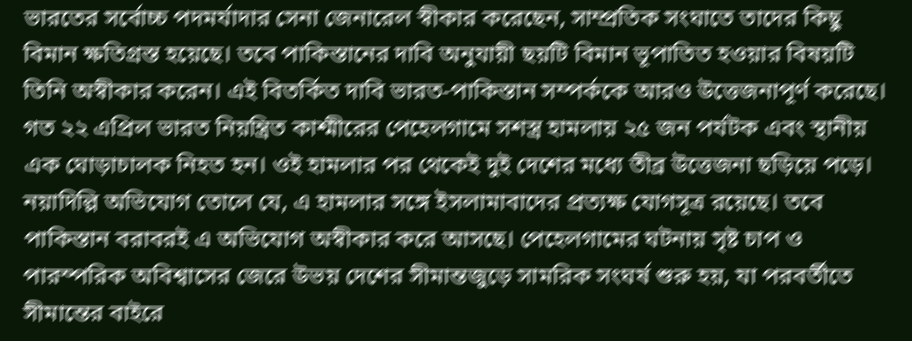ভারতের সর্বোচ্চ পদমর্যাদার সেনা জেনারেল স্বীকার করেছেন, সাম্প্রতিক সংঘাতে তাদের কিছু বিমান ক্ষতিগ্রস্ত হয়েছে। তবে পাকিস্তানের দাবি অনুযায়ী ছয়টি বিমান ভূপাতিত হওয়ার বিষয়টি তিনি অস্বীকার করেন। এই বিতর্কিত দাবি ভারত-পাকিস্তান সম্পর্ককে আরও উত্তেজনাপূর্ণ করেছে।
গত ২২ এপ্রিল ভারত নিয়ন্ত্রিত কাশ্মীরের পেহেলগামে সশস্ত্র হামলায় ২৫ জন পর্যটক এবং স্থানীয় এক ঘোড়াচালক নিহত হন। ওই হামলার পর থেকেই দুই দেশের মধ্যে তীব্র উত্তেজনা ছড়িয়ে পড়ে। নয়াদিল্লি অভিযোগ তোলে যে, এ হামলার সঙ্গে ইসলামাবাদের প্রত্যক্ষ যোগসূত্র রয়েছে। তবে পাকিস্তান বরাবরই এ অভিযোগ অস্বীকার করে আসছে। পেহেলগামের ঘটনায় সৃষ্ট চাপ ও পারস্পরিক অবিশ্বাসের জেরে উভয় দেশের সীমান্তজুড়ে সামরিক সংঘর্ষ শুরু হয়, যা পরবর্তীতে সীমান্তের বাইরে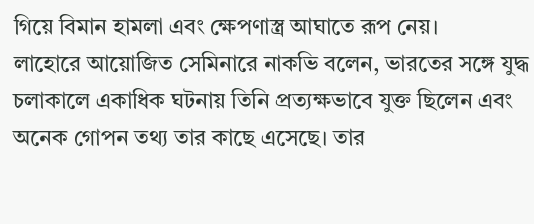গিয়ে বিমান হামলা এবং ক্ষেপণাস্ত্র আঘাতে রূপ নেয়।
লাহোরে আয়োজিত সেমিনারে নাকভি বলেন, ভারতের সঙ্গে যুদ্ধ চলাকালে একাধিক ঘটনায় তিনি প্রত্যক্ষভাবে যুক্ত ছিলেন এবং অনেক গোপন তথ্য তার কাছে এসেছে। তার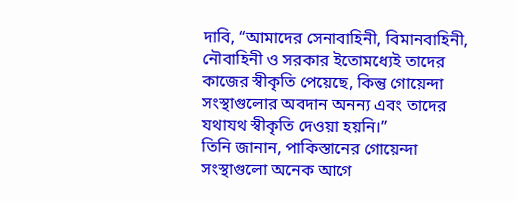দাবি, “আমাদের সেনাবাহিনী, বিমানবাহিনী, নৌবাহিনী ও সরকার ইতোমধ্যেই তাদের কাজের স্বীকৃতি পেয়েছে, কিন্তু গোয়েন্দা সংস্থাগুলোর অবদান অনন্য এবং তাদের যথাযথ স্বীকৃতি দেওয়া হয়নি।”
তিনি জানান, পাকিস্তানের গোয়েন্দা সংস্থাগুলো অনেক আগে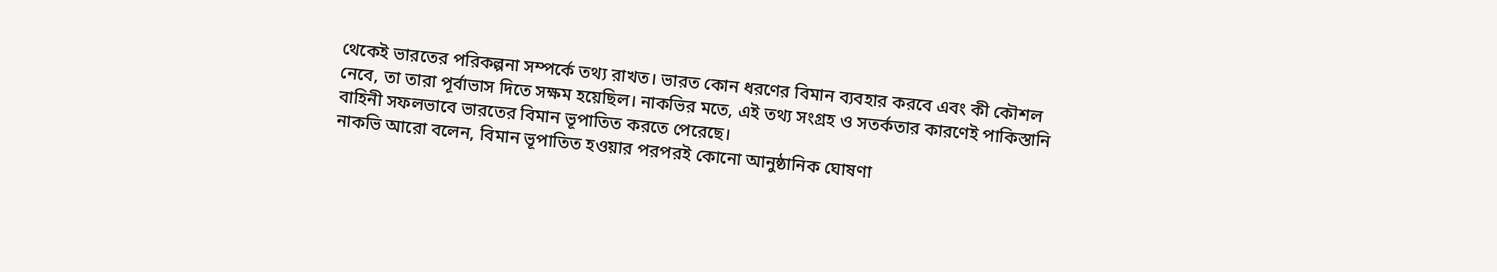থেকেই ভারতের পরিকল্পনা সম্পর্কে তথ্য রাখত। ভারত কোন ধরণের বিমান ব্যবহার করবে এবং কী কৌশল নেবে, তা তারা পূর্বাভাস দিতে সক্ষম হয়েছিল। নাকভির মতে, এই তথ্য সংগ্রহ ও সতর্কতার কারণেই পাকিস্তানি বাহিনী সফলভাবে ভারতের বিমান ভূপাতিত করতে পেরেছে।
নাকভি আরো বলেন, বিমান ভূপাতিত হওয়ার পরপরই কোনো আনুষ্ঠানিক ঘোষণা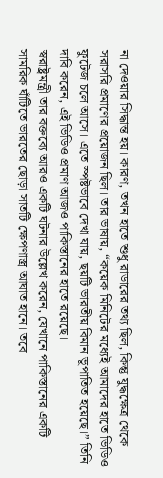না দেওয়ার সিদ্ধান্ত হয়। কারণ, তখন হাতে শুধু রাডারের তথ্য ছিল, কিন্তু যুদ্ধক্ষেত্র থেকে সরাসরি প্রমাণের প্রয়োজন ছিল। তার ভাষায়, “কয়েক মিনিটের মধ্যেই আমাদের হাতে ভিডিও ফুটেজ চলে আসে। এতে স্পষ্টভাবে দেখা যায়, ছয়টি ভারতীয় বিমান ভূপাতিত হয়েছে।” তিনি দাবি করেন, এই ভিডিও প্রমাণ আজও পাকিস্তানের হাতে রয়েছে।
স্বরাষ্ট্রমন্ত্রী তার বক্তব্যে আরও একটি ঘটনার উল্লেখ করেন, যেখানে পাকিস্তানের একটি সামরিক ঘাঁটিতে ভারতের ছোড়া সাতটি ক্ষেপণাস্ত্র আঘাত হানে। তবে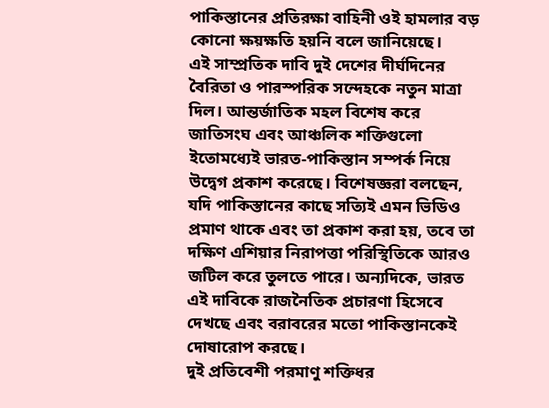পাকিস্তানের প্রতিরক্ষা বাহিনী ওই হামলার বড় কোনো ক্ষয়ক্ষতি হয়নি বলে জানিয়েছে।
এই সাম্প্রতিক দাবি দুই দেশের দীর্ঘদিনের বৈরিতা ও পারস্পরিক সন্দেহকে নতুন মাত্রা দিল। আন্তর্জাতিক মহল বিশেষ করে জাতিসংঘ এবং আঞ্চলিক শক্তিগুলো ইতোমধ্যেই ভারত-পাকিস্তান সম্পর্ক নিয়ে উদ্বেগ প্রকাশ করেছে। বিশেষজ্ঞরা বলছেন, যদি পাকিস্তানের কাছে সত্যিই এমন ভিডিও প্রমাণ থাকে এবং তা প্রকাশ করা হয়, তবে তা দক্ষিণ এশিয়ার নিরাপত্তা পরিস্থিতিকে আরও জটিল করে তুলতে পারে। অন্যদিকে, ভারত এই দাবিকে রাজনৈতিক প্রচারণা হিসেবে দেখছে এবং বরাবরের মতো পাকিস্তানকেই দোষারোপ করছে।
দুই প্রতিবেশী পরমাণু শক্তিধর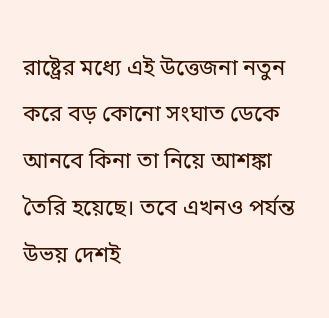রাষ্ট্রের মধ্যে এই উত্তেজনা নতুন করে বড় কোনো সংঘাত ডেকে আনবে কিনা তা নিয়ে আশঙ্কা তৈরি হয়েছে। তবে এখনও পর্যন্ত উভয় দেশই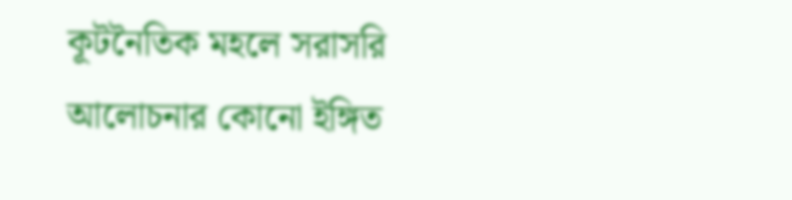কূটনৈতিক মহলে সরাসরি আলোচনার কোনো ইঙ্গিত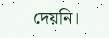দেয়নি।